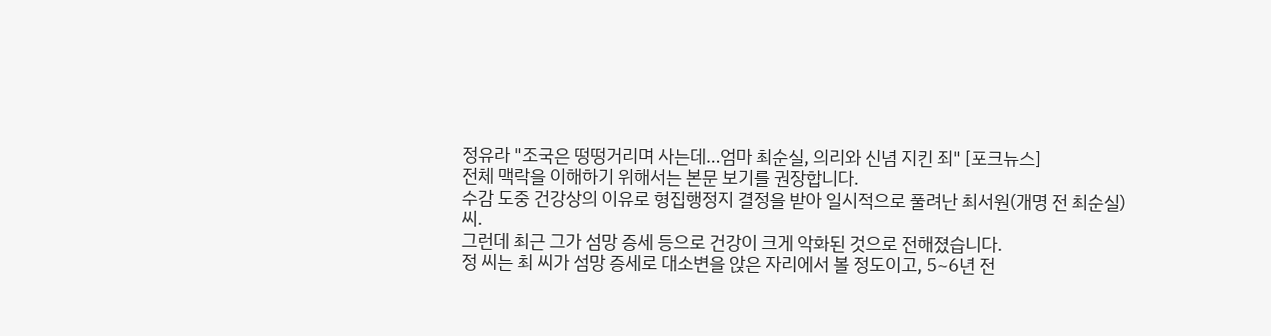정유라 "조국은 떵떵거리며 사는데…엄마 최순실, 의리와 신념 지킨 죄" [포크뉴스]
전체 맥락을 이해하기 위해서는 본문 보기를 권장합니다.
수감 도중 건강상의 이유로 형집행정지 결정을 받아 일시적으로 풀려난 최서원(개명 전 최순실) 씨.
그런데 최근 그가 섬망 증세 등으로 건강이 크게 악화된 것으로 전해졌습니다.
정 씨는 최 씨가 섬망 증세로 대소변을 앉은 자리에서 볼 정도이고, 5~6년 전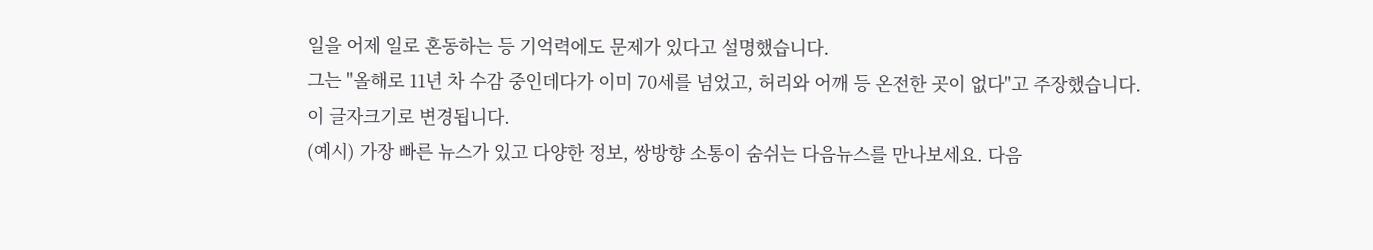일을 어제 일로 혼동하는 등 기억력에도 문제가 있다고 설명했습니다.
그는 "올해로 11년 차 수감 중인데다가 이미 70세를 넘었고, 허리와 어깨 등 온전한 곳이 없다"고 주장했습니다.
이 글자크기로 변경됩니다.
(예시) 가장 빠른 뉴스가 있고 다양한 정보, 쌍방향 소통이 숨쉬는 다음뉴스를 만나보세요. 다음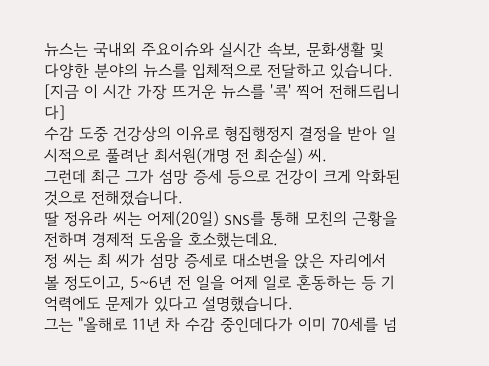뉴스는 국내외 주요이슈와 실시간 속보, 문화생활 및 다양한 분야의 뉴스를 입체적으로 전달하고 있습니다.
[지금 이 시간 가장 뜨거운 뉴스를 '콕' 찍어 전해드립니다]
수감 도중 건강상의 이유로 형집행정지 결정을 받아 일시적으로 풀려난 최서원(개명 전 최순실) 씨.
그런데 최근 그가 섬망 증세 등으로 건강이 크게 악화된 것으로 전해졌습니다.
딸 정유라 씨는 어제(20일) SNS를 통해 모친의 근황을 전하며 경제적 도움을 호소했는데요.
정 씨는 최 씨가 섬망 증세로 대소변을 앉은 자리에서 볼 정도이고, 5~6년 전 일을 어제 일로 혼동하는 등 기억력에도 문제가 있다고 설명했습니다.
그는 "올해로 11년 차 수감 중인데다가 이미 70세를 넘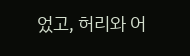었고, 허리와 어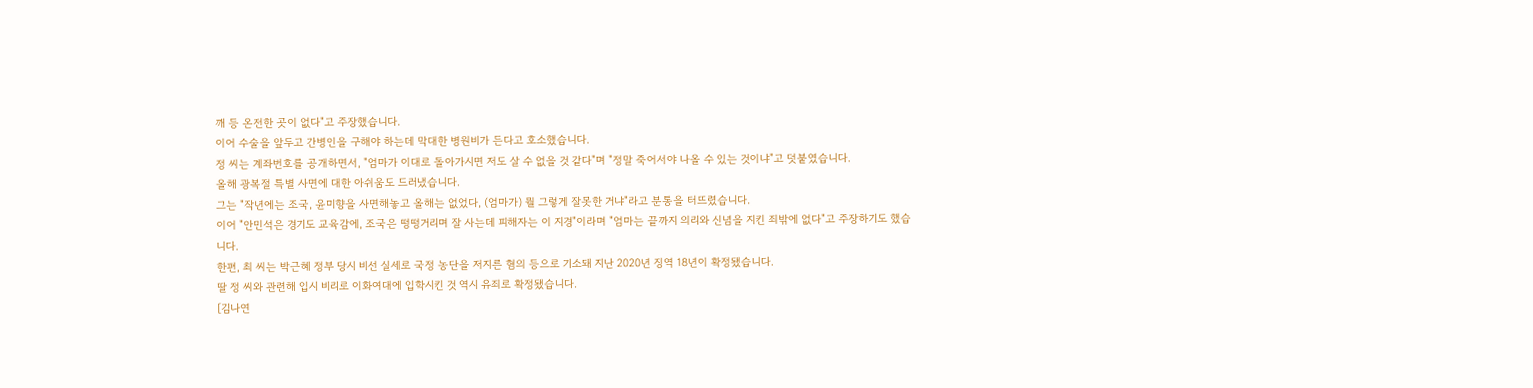깨 등 온전한 곳이 없다"고 주장했습니다.
이어 수술을 앞두고 간병인을 구해야 하는데 막대한 병원비가 든다고 호소했습니다.
정 씨는 계좌번호를 공개하면서, "엄마가 이대로 돌아가시면 저도 살 수 없을 것 같다"며 "정말 죽어서야 나올 수 있는 것이냐"고 덧붙였습니다.
올해 광복절 특별 사면에 대한 아쉬움도 드러냈습니다.
그는 "작년에는 조국, 윤미향을 사면해놓고 올해는 없었다, (엄마가) 뭘 그렇게 잘못한 거냐"라고 분통을 터뜨렸습니다.
이어 "안민석은 경기도 교육감에, 조국은 떵떵거리며 잘 사는데 피해자는 이 지경"이라며 "엄마는 끝까지 의리와 신념을 지킨 죄밖에 없다"고 주장하기도 했습니다.
한편, 최 씨는 박근혜 정부 당시 비선 실세로 국정 농단을 저지른 혐의 등으로 기소돼 지난 2020년 징역 18년이 확정됐습니다.
딸 정 씨와 관련해 입시 비리로 이화여대에 입학시킨 것 역시 유죄로 확정됐습니다.
[김나연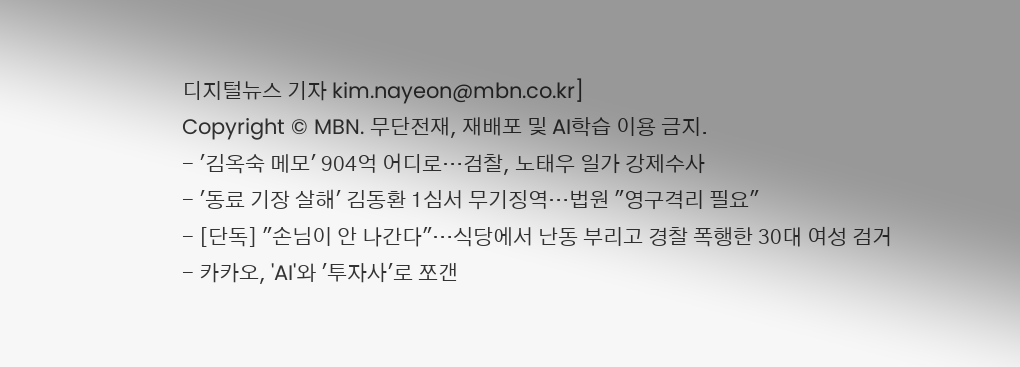디지털뉴스 기자 kim.nayeon@mbn.co.kr]
Copyright © MBN. 무단전재, 재배포 및 AI학습 이용 금지.
- '김옥숙 메모' 904억 어디로…검찰, 노태우 일가 강제수사
- '동료 기장 살해' 김동환 1심서 무기징역…법원 ″영구격리 필요″
- [단독] ″손님이 안 나간다″…식당에서 난동 부리고 경찰 폭행한 30대 여성 검거
- 카카오, 'AI'와 '투자사'로 쪼갠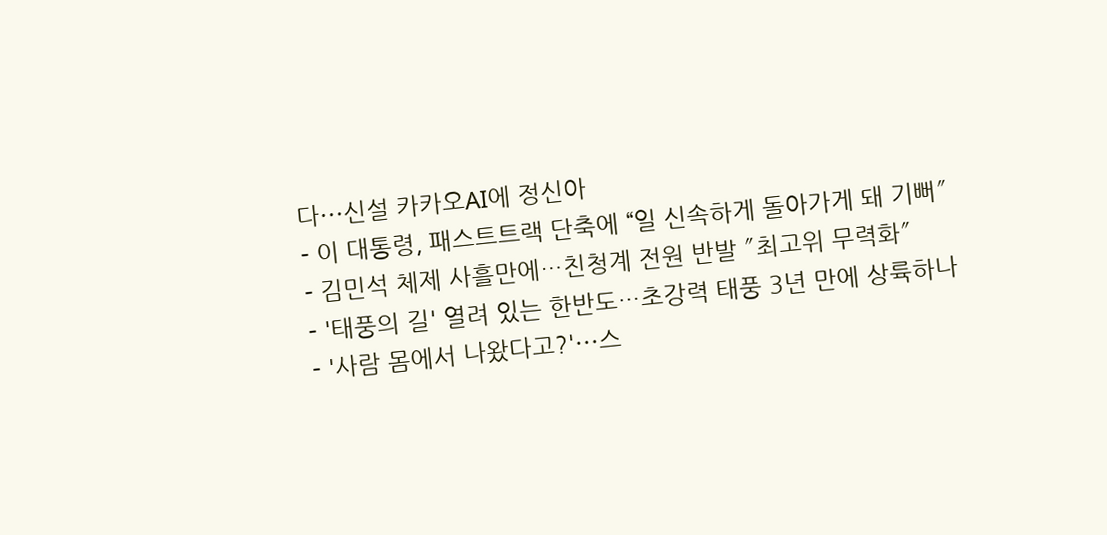다⋯신설 카카오AI에 정신아
- 이 대통령, 패스트트랙 단축에 “일 신속하게 돌아가게 돼 기뻐″
- 김민석 체제 사흘만에…친청계 전원 반발 ″최고위 무력화″
- '태풍의 길' 열려 있는 한반도…초강력 태풍 3년 만에 상륙하나
- '사람 몸에서 나왔다고?'⋯스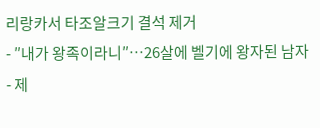리랑카서 타조알크기 결석 제거
- ″내가 왕족이라니″…26살에 벨기에 왕자된 남자
- 제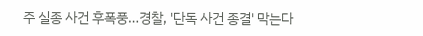주 실종 사건 후폭풍…경찰, '단독 사건 종결' 막는다